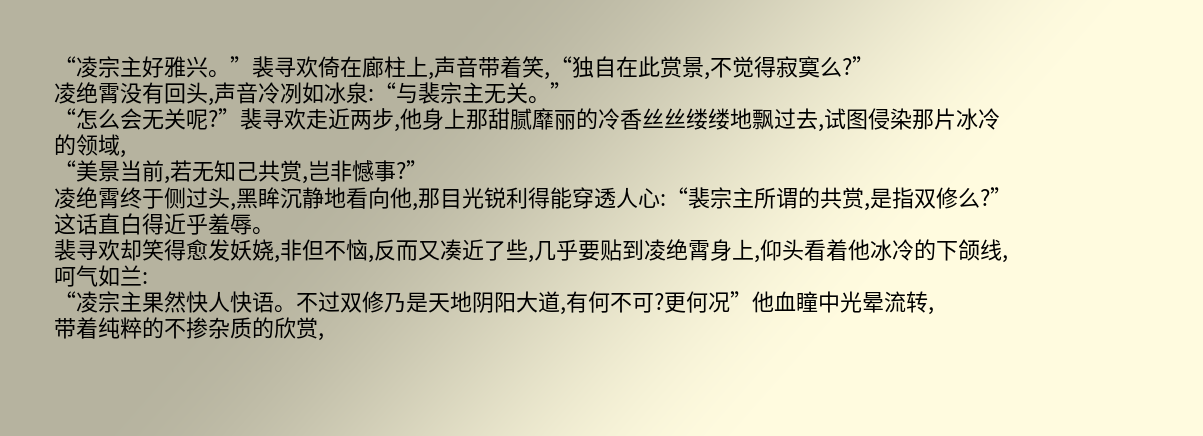“凌宗主好雅兴。”裴寻欢倚在廊柱上,声音带着笑,“独自在此赏景,不觉得寂寞么?”
凌绝霄没有回头,声音冷冽如冰泉:“与裴宗主无关。”
“怎么会无关呢?”裴寻欢走近两步,他身上那甜腻靡丽的冷香丝丝缕缕地飘过去,试图侵染那片冰冷的领域,
“美景当前,若无知己共赏,岂非憾事?”
凌绝霄终于侧过头,黑眸沉静地看向他,那目光锐利得能穿透人心:“裴宗主所谓的共赏,是指双修么?”
这话直白得近乎羞辱。
裴寻欢却笑得愈发妖娆,非但不恼,反而又凑近了些,几乎要贴到凌绝霄身上,仰头看着他冰冷的下颌线,呵气如兰:
“凌宗主果然快人快语。不过双修乃是天地阴阳大道,有何不可?更何况”他血瞳中光晕流转,
带着纯粹的不掺杂质的欣赏,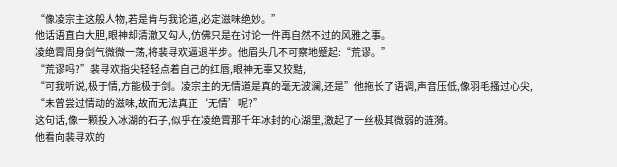“像凌宗主这般人物,若是肯与我论道,必定滋味绝妙。”
他话语直白大胆,眼神却清澈又勾人,仿佛只是在讨论一件再自然不过的风雅之事。
凌绝霄周身剑气微微一荡,将裴寻欢逼退半步。他眉头几不可察地蹙起:“荒谬。”
“荒谬吗?”裴寻欢指尖轻轻点着自己的红唇,眼神无辜又狡黠,
“可我听说,极于情,方能极于剑。凌宗主的无情道是真的毫无波澜,还是”他拖长了语调,声音压低,像羽毛搔过心尖,
“未曾尝过情动的滋味,故而无法真正‘无情’呢?”
这句话,像一颗投入冰湖的石子,似乎在凌绝霄那千年冰封的心湖里,激起了一丝极其微弱的涟漪。
他看向裴寻欢的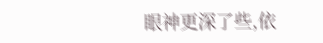眼神更深了些,依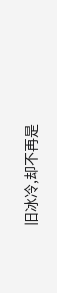旧冰冷,却不再是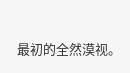最初的全然漠视。